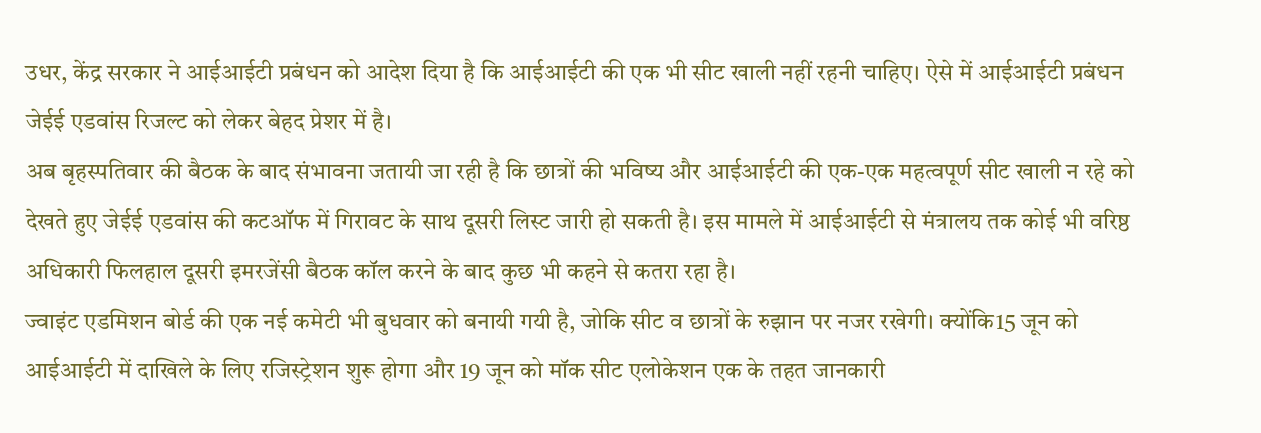उधर, केंद्र सरकार ने आईआईटी प्रबंधन को आदेश दिया है कि आईआईटी की एक भी सीट खाली नहीं रहनी चाहिए। ऐसे में आईआईटी प्रबंधन जेईई एडवांस रिजल्ट को लेकर बेहद प्रेशर में है।
अब बृहस्पतिवार की बैठक के बाद संभावना जतायी जा रही है कि छात्रों की भविष्य और आईआईटी की एक-एक महत्वपूर्ण सीट खाली न रहे को देखते हुए जेईई एडवांस की कटऑफ में गिरावट के साथ दूसरी लिस्ट जारी हो सकती है। इस मामले में आईआईटी से मंत्रालय तक कोई भी वरिष्ठ अधिकारी फिलहाल दूसरी इमरजेंसी बैठक कॉल करने के बाद कुछ भी कहने से कतरा रहा है।
ज्वाइंट एडमिशन बोर्ड की एक नई कमेटी भी बुधवार को बनायी गयी है, जोकि सीट व छात्रों के रुझान पर नजर रखेगी। क्योंकि15 जून को आईआईटी में दाखिले के लिए रजिस्ट्रेशन शुरू होगा और 19 जून को मॉक सीट एलोकेशन एक के तहत जानकारी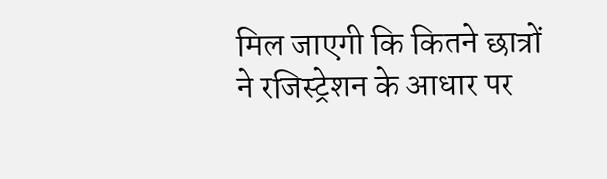मिल जाएगी कि कितने छात्रों ने रजिस्ट्रेशन के आधार पर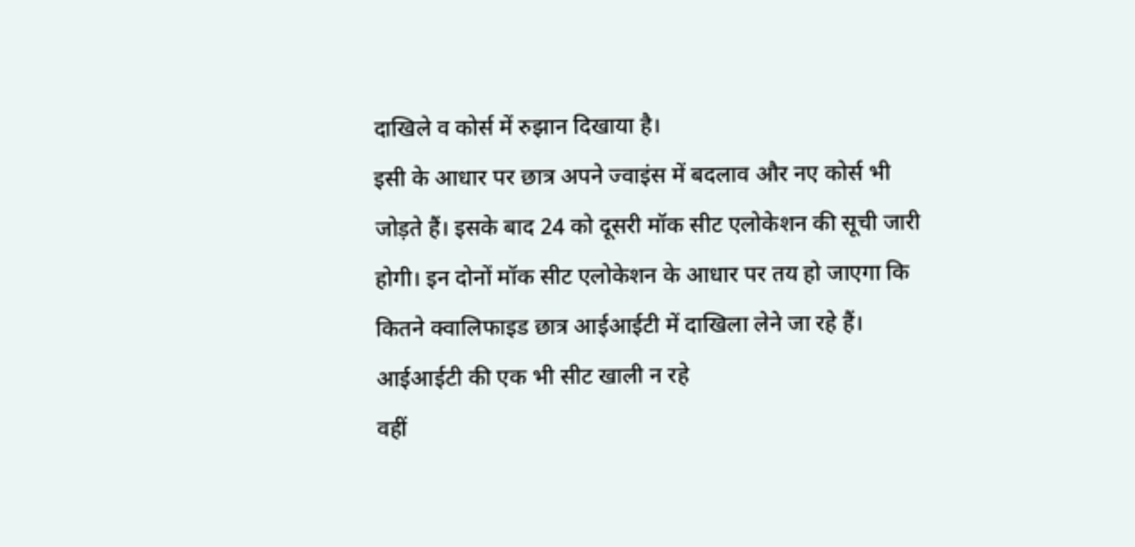दाखिले व कोर्स में रुझान दिखाया है।
इसी के आधार पर छात्र अपने ज्वाइंस में बदलाव और नए कोर्स भी जोड़ते हैं। इसके बाद 24 को दूसरी मॉक सीट एलोकेशन की सूची जारी होगी। इन दोनों मॉक सीट एलोकेशन के आधार पर तय हो जाएगा कि कितने क्वालिफाइड छात्र आईआईटी में दाखिला लेने जा रहे हैं।
आईआईटी की एक भी सीट खाली न रहे
वहीं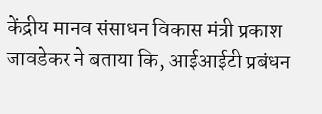केंद्रीय मानव संसाधन विकास मंत्री प्रकाश जावडेकर ने बताया कि, आईआईटी प्रबंधन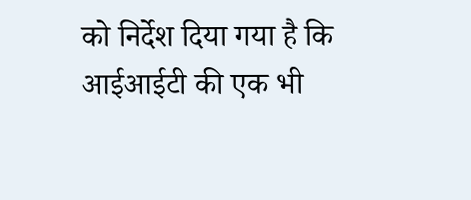को निर्देश दिया गया है कि आईआईटी की एक भी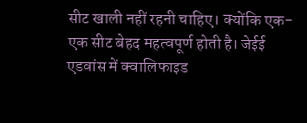सीट खाली नहीं रहनी चाहिए। क्योंकि एक-एक सीट बेहद महत्वपूर्ण होती है। जेईई एडवांस में क्वालिफाइड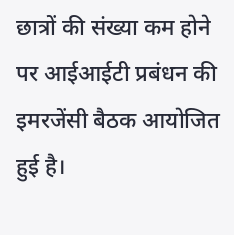छात्रों की संख्या कम होने पर आईआईटी प्रबंधन की इमरजेंसी बैठक आयोजित हुई है।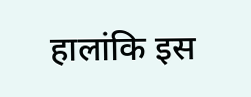हालांकि इस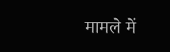मामले में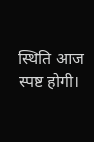स्थिति आज स्पष्ट होगी।